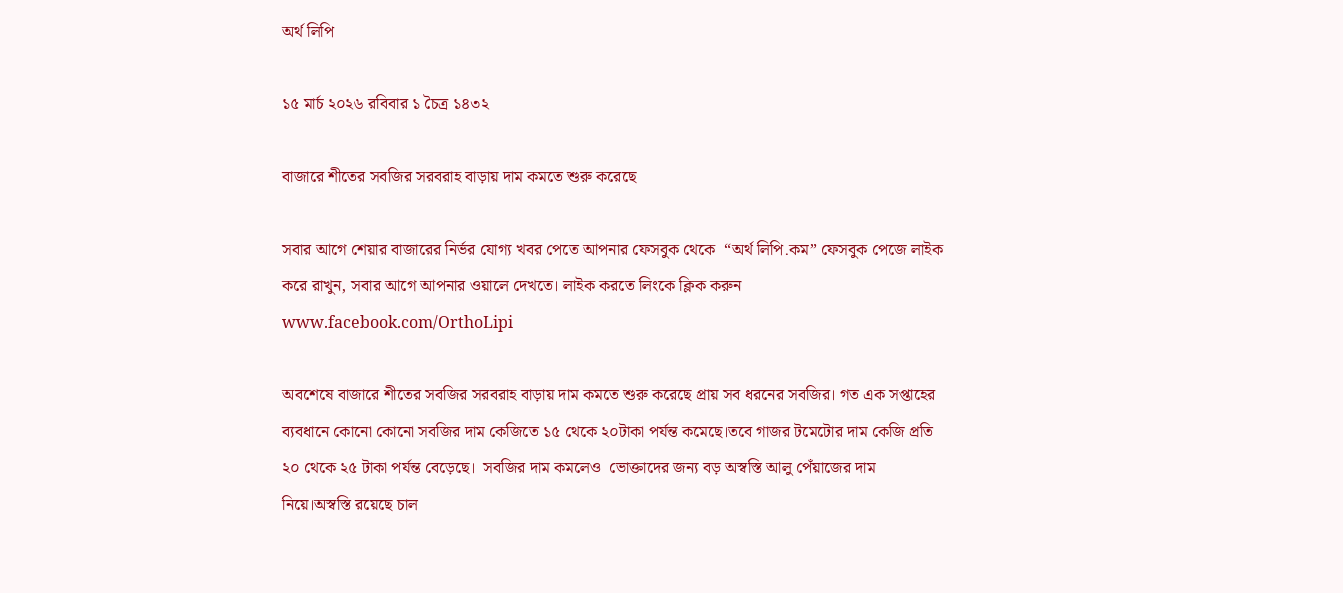অর্থ লিপি

১৫ মার্চ ২০২৬ রবিবার ১ চৈত্র ১৪৩২

বাজারে শীতের সবজির সরবরাহ বাড়ায় দাম কমতে শুরু করেছে

সবার আগে শেয়ার বাজারের নির্ভর যোগ্য খবর পেতে আপনার ফেসবুক থেকে  “অর্থ লিপি.কম” ফেসবুক পেজে লাইক করে রাখুন, সবার আগে আপনার ওয়ালে দেখতে। লাইক করতে লিংকে ক্লিক করুন  www.facebook.com/OrthoLipi

অবশেষে বাজারে শীতের সবজির সরবরাহ বাড়ায় দাম কমতে শুরু করেছে প্রায় সব ধরনের সবজির। গত এক সপ্তাহের ব্যবধানে কোনো কোনো সবজির দাম কেজিতে ১৫ থেকে ২০টাকা পর্যন্ত কমেছে।তবে গাজর টমেটোর দাম কেজি প্রতি ২০ থেকে ২৫ টাকা পর্যন্ত বেড়েছে।  সবজির দাম কমলেও  ভোক্তাদের জন্য বড় অস্বস্তি আলু পেঁয়াজের দাম নিয়ে।অস্বস্তি রয়েছে চাল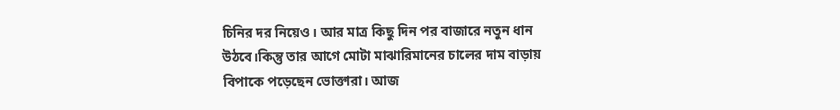চিনির দর নিয়েও। আর মাত্র কিছু দিন পর বাজারে নতুন ধান উঠবে।কিন্তু তার আগে মোটা মাঝারিমানের চালের দাম বাড়ায় বিপাকে পড়েছেন ভোক্তারা। আজ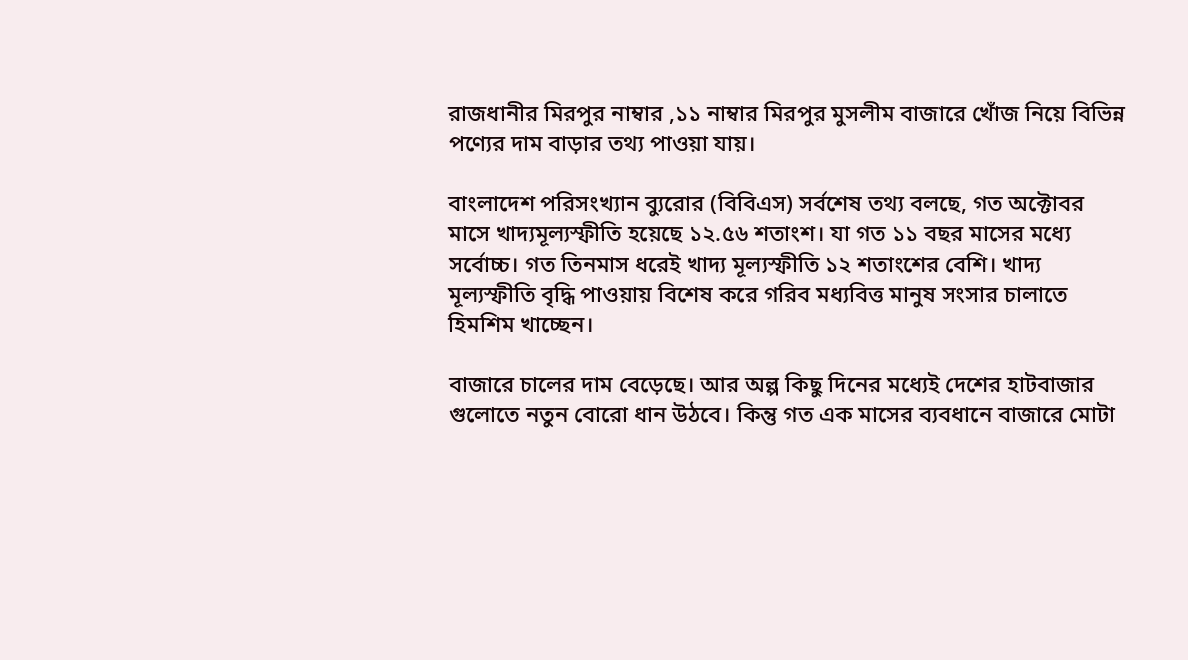রাজধানীর মিরপুর নাম্বার ,১১ নাম্বার মিরপুর মুসলীম বাজারে খোঁজ নিয়ে বিভিন্ন পণ্যের দাম বাড়ার তথ্য পাওয়া যায়।

বাংলাদেশ পরিসংখ্যান ব্যুরোর (বিবিএস) সর্বশেষ তথ্য বলছে, গত অক্টোবর মাসে খাদ্যমূল্যস্ফীতি হয়েছে ১২.৫৬ শতাংশ। যা গত ১১ বছর মাসের মধ্যে সর্বোচ্চ। গত তিনমাস ধরেই খাদ্য মূল্যস্ফীতি ১২ শতাংশের বেশি। খাদ্য মূল্যস্ফীতি বৃদ্ধি পাওয়ায় বিশেষ করে গরিব মধ্যবিত্ত মানুষ সংসার চালাতে হিমশিম খাচ্ছেন।

বাজারে চালের দাম বেড়েছে। আর অল্প কিছু দিনের মধ্যেই দেশের হাটবাজার গুলোতে নতুন বোরো ধান উঠবে। কিন্তু গত এক মাসের ব্যবধানে বাজারে মোটা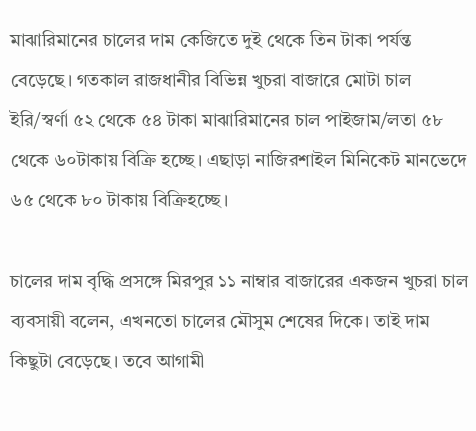মাঝারিমানের চালের দাম কেজিতে দুই থেকে তিন টাকা পর্যন্ত বেড়েছে। গতকাল রাজধানীর বিভিন্ন খুচরা বাজারে মোটা চাল ইরি/স্বর্ণা ৫২ থেকে ৫৪ টাকা মাঝারিমানের চাল পাইজাম/লতা ৫৮ থেকে ৬০টাকায় বিক্রি হচ্ছে। এছাড়া নাজিরশাইল মিনিকেট মানভেদে ৬৫ থেকে ৮০ টাকায় বিক্রিহচ্ছে।

চালের দাম বৃদ্ধি প্রসঙ্গে মিরপুর ১১ নাম্বার বাজারের একজন খুচরা চাল ব্যবসায়ী বলেন, এখনতো চালের মৌসুম শেষের দিকে। তাই দাম কিছুটা বেড়েছে। তবে আগামী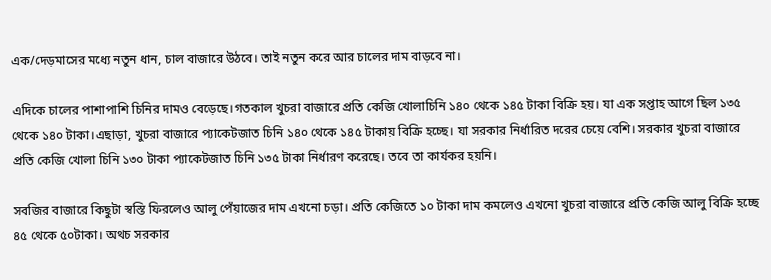এক/দেড়মাসের মধ্যে নতুন ধান, চাল বাজারে উঠবে। তাই নতুন করে আর চালের দাম বাড়বে না।

এদিকে চালের পাশাপাশি চিনির দামও বেড়েছে।গতকাল খুচরা বাজারে প্রতি কেজি খোলাচিনি ১৪০ থেকে ১৪৫ টাকা বিক্রি হয়। যা এক সপ্তাহ আগে ছিল ১৩৫ থেকে ১৪০ টাকা।এছাড়া, খুচরা বাজারে প্যাকেটজাত চিনি ১৪০ থেকে ১৪৫ টাকায় বিক্রি হচ্ছে। যা সরকার নির্ধারিত দরের চেয়ে বেশি। সরকার খুচরা বাজারে প্রতি কেজি খোলা চিনি ১৩০ টাকা প্যাকেটজাত চিনি ১৩৫ টাকা নির্ধারণ করেছে। তবে তা কার্যকর হয়নি।

সবজির বাজারে কিছুটা স্বস্তি ফিরলেও আলু পেঁয়াজের দাম এখনো চড়া। প্রতি কেজিতে ১০ টাকা দাম কমলেও এখনো খুচরা বাজারে প্রতি কেজি আলু বিক্রি হচ্ছে ৪৫ থেকে ৫০টাকা। অথচ সরকার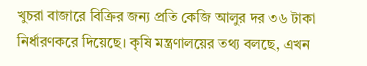খুচরা বাজারে বিক্রির জন্য প্রতি কেজি আলুর দর ৩৬ টাকা নির্ধারণকরে দিয়েছে। কৃষি মন্ত্রণালয়ের তথ্য বলছে, এখন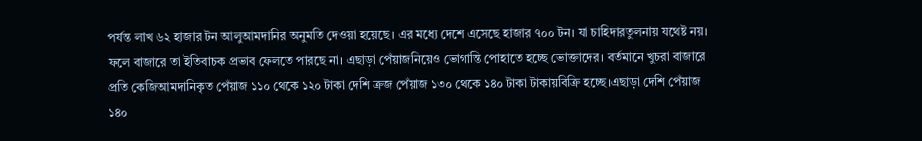পর্যন্ত লাখ ৬২ হাজার টন আলুআমদানির অনুমতি দেওয়া হয়েছে। এর মধ্যে দেশে এসেছে হাজার ৭০০ টন। যা চাহিদারতুলনায় যথেষ্ট নয়। ফলে বাজারে তা ইতিবাচক প্রভাব ফেলতে পারছে না। এছাড়া পেঁয়াজনিয়েও ভোগান্তি পোহাতে হচ্ছে ভোক্তাদের। বর্তমানে খুচরা বাজারে প্রতি কেজিআমদানিকৃত পেঁয়াজ ১১০ থেকে ১২০ টাকা দেশি ক্রজ পেঁয়াজ ১৩০ থেকে ১৪০ টাকা টাকায়বিক্রি হচ্ছে।এছাড়া দেশি পেঁয়াজ ১৪০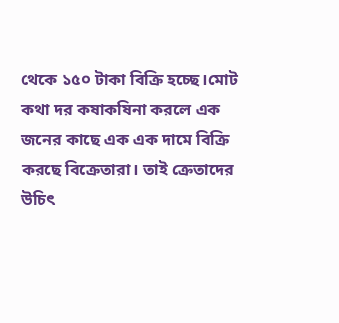থেকে ১৫০ টাকা বিক্রি হচ্ছে।মোট কথা দর কষাকষিনা করলে এক জনের কাছে এক এক দামে বিক্রি করছে বিক্রেতারা। তাই ক্রেতাদের উচিৎ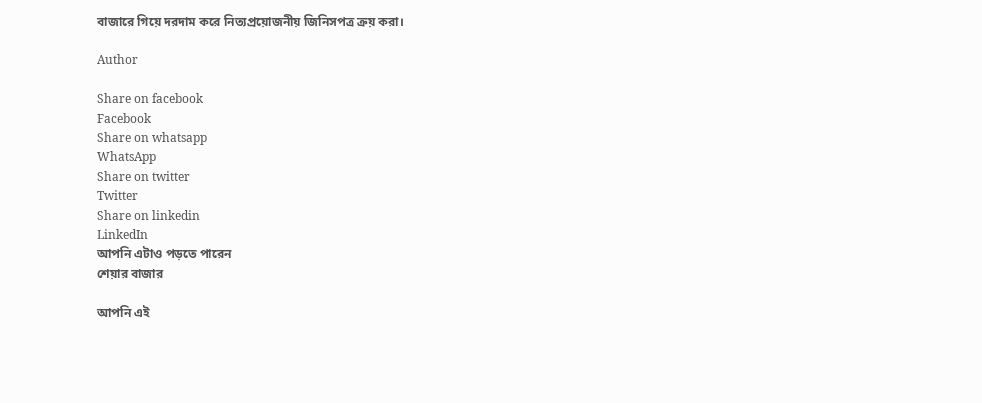বাজারে গিয়ে দরদাম করে নিত্যপ্রয়োজনীয় জিনিসপত্র ক্রয় করা।

Author

Share on facebook
Facebook
Share on whatsapp
WhatsApp
Share on twitter
Twitter
Share on linkedin
LinkedIn
আপনি এটাও পড়তে পারেন
শেয়ার বাজার

আপনি এই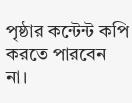পৃষ্ঠার কন্টেন্ট কপি করতে পারবেন না।